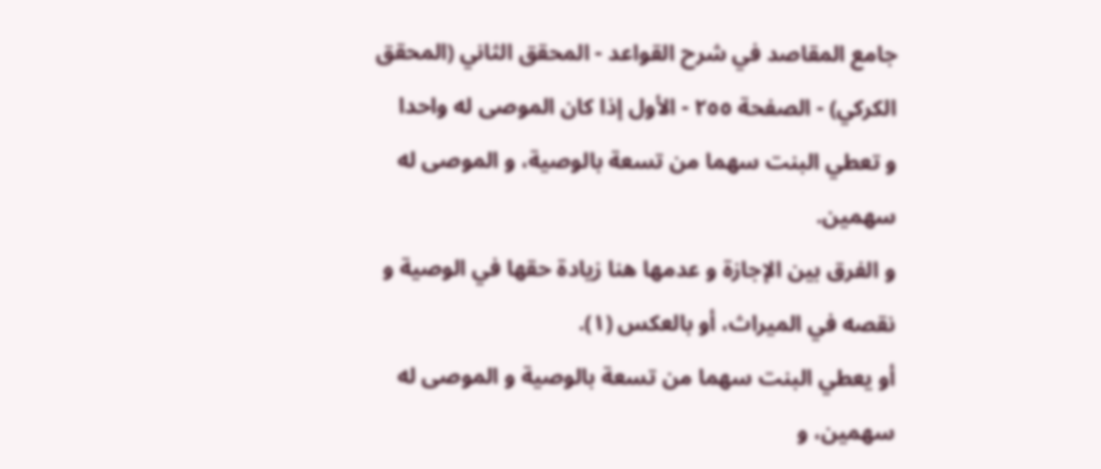جامع المقاصد في شرح القواعد - المحقق الثاني (المحقق الكركي) - الصفحة ٢٥٥ - الأول إذا كان الموصى له واحدا
و تعطي البنت سهما من تسعة بالوصية، و الموصى له سهمين.
و الفرق بين الإجازة و عدمها هنا زيادة حقها في الوصية و نقصه في الميراث، أو بالعكس (١).
أو يعطي البنت سهما من تسعة بالوصية و الموصى له سهمين، و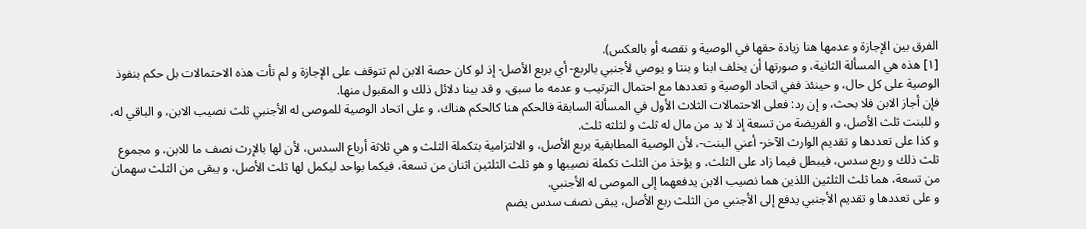الفرق بين الإجازة و عدمها هنا زيادة حقها في الوصية و نقصه أو بالعكس).
[١] هذه هي المسألة الثانية، و صورتها أن يخلف ابنا و بنتا و يوصي لأجنبي بالربع- أي بربع الأصل- إذ لو كان حصة الابن لم تتوقف على الإجازة و لم تأت هذه الاحتمالات بل حكم بنفوذ الوصية على كل حال، و حينئذ ففي اتحاد الوصية و تعددها مع احتمال الترتيب و عدمه ما سبق، و قد بينا دلائل ذلك و المقبول منها.
فإن أجاز الابن فلا بحث، و إن رد: فعلى الاحتمالات الثلاث الأول في المسألة السابقة فالحكم هنا كالحكم هناك، و على اتحاد الوصية للموصى له الأجنبي ثلث نصيب الابن، و الباقي له، و للبنت ثلث الأصل، و الفريضة من تسعة إذ لا بد من مال له ثلث و لثلثه ثلث.
و كذا على تعددها و تقديم الوارث الآخر- أعني البنت-، لأن الوصية المطابقية بربع الأصل، و الالتزامية بتكملة الثلث و هي ثلاثة أرباع السدس، لأن لها بالإرث نصف ما للابن، و مجموع ثلث ذلك و ربع سدس، فيبطل فيما زاد على الثلث، و يؤخذ من الثلث تكملة نصيبها و هو ثلث الثلثين اثنان من تسعة، فيكما بواحد ليكمل لها ثلث الأصل، و يبقى من الثلث سهمان من تسعة، هما ثلث الثلثين اللذين هما نصيب الابن يدفعهما إلى الموصى له الأجنبي.
و على تعددها و تقديم الأجنبي يدفع إلى الأجنبي من الثلث ربع الأصل، يبقى نصف سدس يضم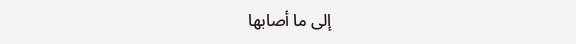إلى ما أصابها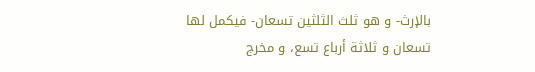بالإرث- و هو ثلث الثلثين تسعان- فيكمل لها تسعان و ثلاثة أرباع تسع، و مخرج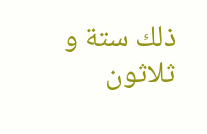ذلك ستة و ثلاثون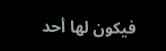فيكون لها أحد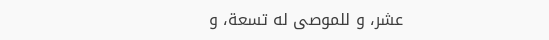عشر، و للموصى له تسعة، و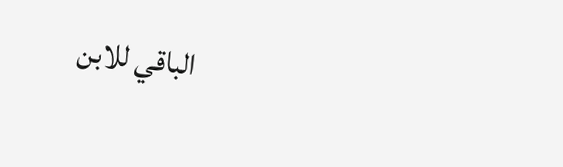الباقي للابن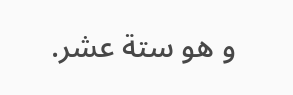و هو ستة عشر.